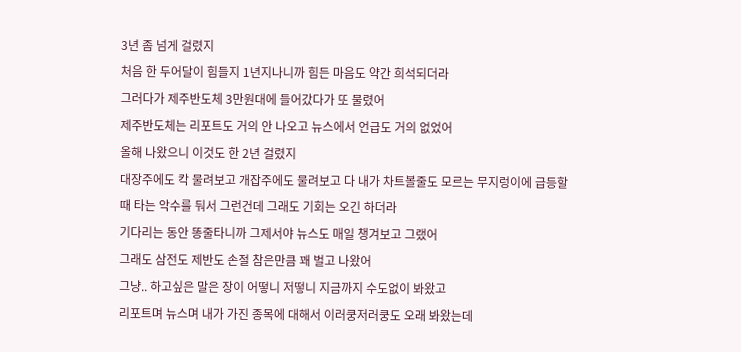3년 좀 넘게 걸렸지
처음 한 두어달이 힘들지 1년지나니까 힘든 마음도 약간 희석되더라
그러다가 제주반도체 3만원대에 들어갔다가 또 물렸어
제주반도체는 리포트도 거의 안 나오고 뉴스에서 언급도 거의 없었어
올해 나왔으니 이것도 한 2년 걸렸지
대장주에도 칵 물려보고 개잡주에도 물려보고 다 내가 차트볼줄도 모르는 무지렁이에 급등할때 타는 악수를 둬서 그런건데 그래도 기회는 오긴 하더라
기다리는 동안 똥줄타니까 그제서야 뉴스도 매일 챙겨보고 그랬어
그래도 삼전도 제반도 손절 참은만큼 꽤 벌고 나왔어
그냥.. 하고싶은 말은 장이 어떻니 저떻니 지금까지 수도없이 봐왔고
리포트며 뉴스며 내가 가진 종목에 대해서 이러쿵저러쿵도 오래 봐왔는데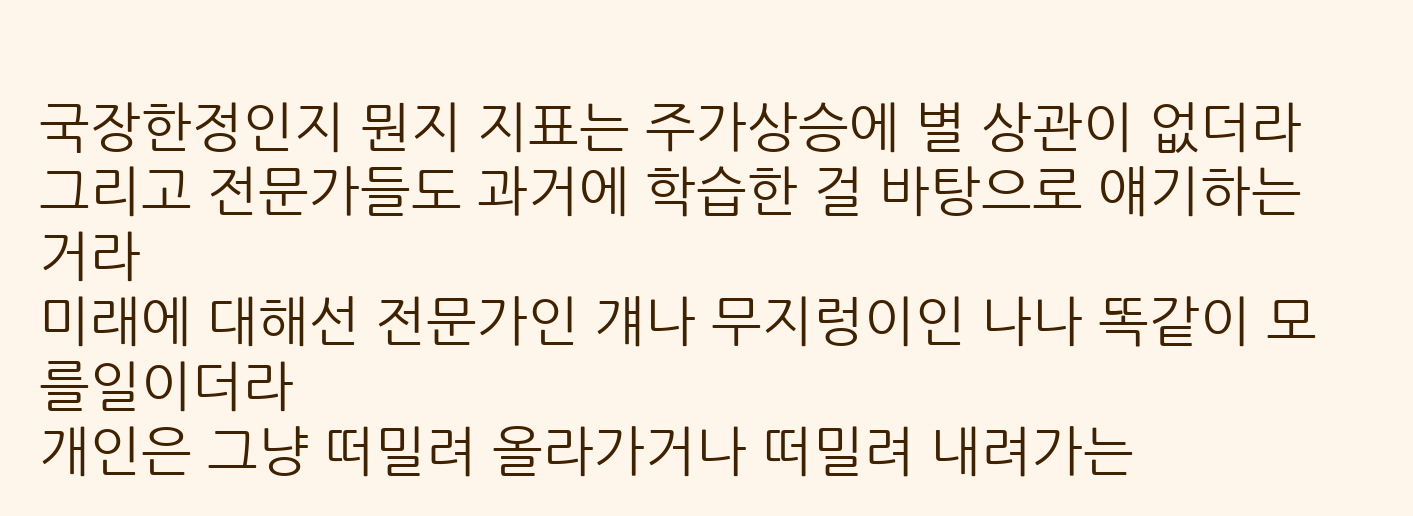국장한정인지 뭔지 지표는 주가상승에 별 상관이 없더라
그리고 전문가들도 과거에 학습한 걸 바탕으로 얘기하는거라
미래에 대해선 전문가인 걔나 무지렁이인 나나 똑같이 모를일이더라
개인은 그냥 떠밀려 올라가거나 떠밀려 내려가는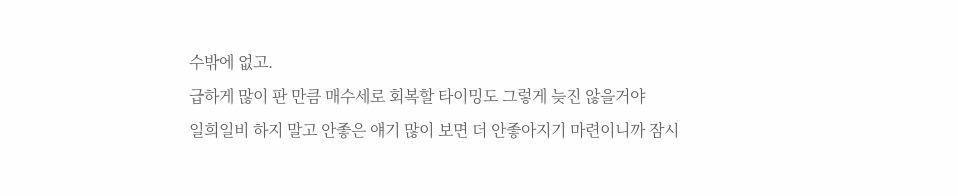수밖에 없고.
급하게 많이 판 만큼 매수세로 회복할 타이밍도 그렇게 늦진 않을거야
일희일비 하지 말고 안좋은 얘기 많이 보면 더 안좋아지기 마련이니까 잠시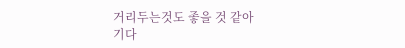거리두는것도 좋을 것 같아
기다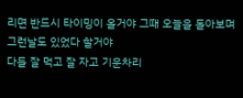리면 반드시 타이밍이 올거야 그때 오늘을 돌아보며 그런날도 있었다 할거야
다들 잘 먹고 잘 자고 기운차리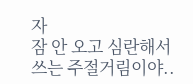자
잠 안 오고 심란해서 쓰는 주절거림이야..